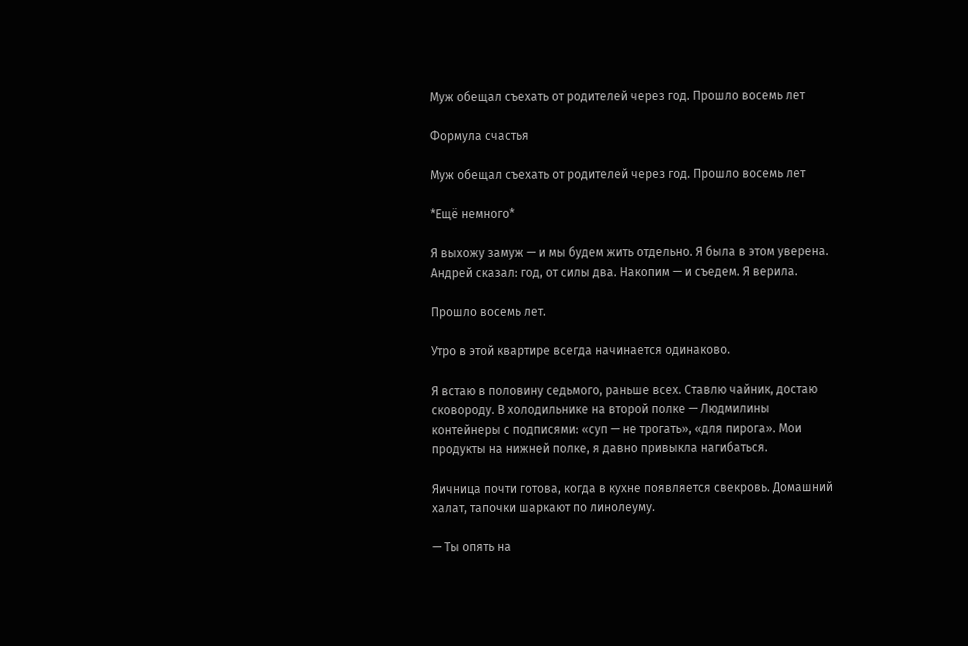Муж обещал съехать от родителей через год. Прошло восемь лет

Формула счастья

Муж обещал съехать от родителей через год. Прошло восемь лет

*Ещё немного*

Я выхожу замуж — и мы будем жить отдельно. Я была в этом уверена. Андрей сказал: год, от силы два. Накопим — и съедем. Я верила.

Прошло восемь лет.

Утро в этой квартире всегда начинается одинаково.

Я встаю в половину седьмого, раньше всех. Ставлю чайник, достаю сковороду. В холодильнике на второй полке — Людмилины контейнеры с подписями: «суп — не трогать», «для пирога». Мои продукты на нижней полке, я давно привыкла нагибаться.

Яичница почти готова, когда в кухне появляется свекровь. Домашний халат, тапочки шаркают по линолеуму.

— Ты опять на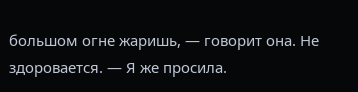большом огне жаришь, — говорит она. Не здоровается. — Я же просила.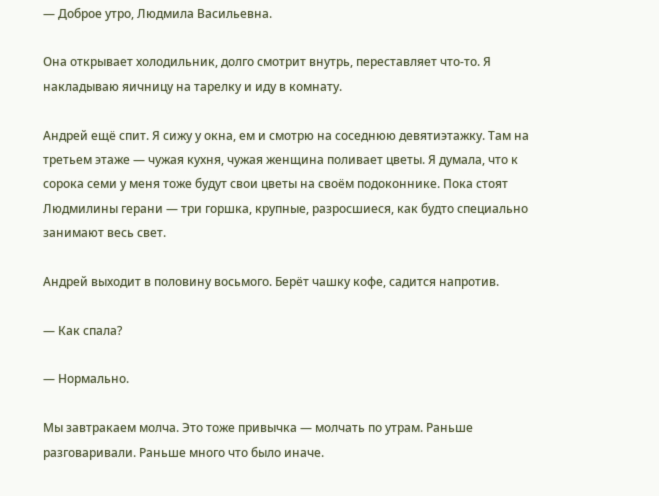— Доброе утро, Людмила Васильевна.

Она открывает холодильник, долго смотрит внутрь, переставляет что-то. Я накладываю яичницу на тарелку и иду в комнату.

Андрей ещё спит. Я сижу у окна, ем и смотрю на соседнюю девятиэтажку. Там на третьем этаже — чужая кухня, чужая женщина поливает цветы. Я думала, что к сорока семи у меня тоже будут свои цветы на своём подоконнике. Пока стоят Людмилины герани — три горшка, крупные, разросшиеся, как будто специально занимают весь свет.

Андрей выходит в половину восьмого. Берёт чашку кофе, садится напротив.

— Как спала?

— Нормально.

Мы завтракаем молча. Это тоже привычка — молчать по утрам. Раньше разговаривали. Раньше много что было иначе.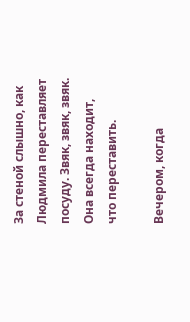За стеной слышно, как Людмила переставляет посуду. Звяк, звяк, звяк. Она всегда находит, что переставить.

Вечером, когда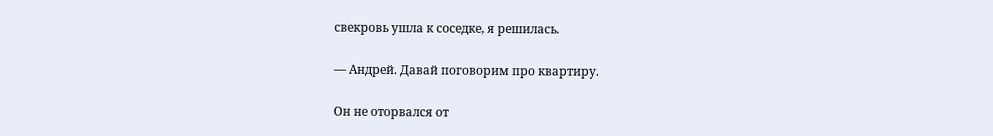свекровь ушла к соседке, я решилась.

— Андрей. Давай поговорим про квартиру.

Он не оторвался от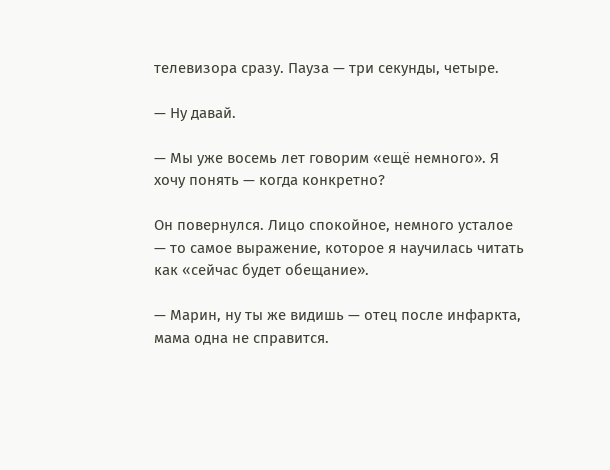телевизора сразу. Пауза — три секунды, четыре.

— Ну давай.

— Мы уже восемь лет говорим «ещё немного». Я хочу понять — когда конкретно?

Он повернулся. Лицо спокойное, немного усталое — то самое выражение, которое я научилась читать как «сейчас будет обещание».

— Марин, ну ты же видишь — отец после инфаркта, мама одна не справится.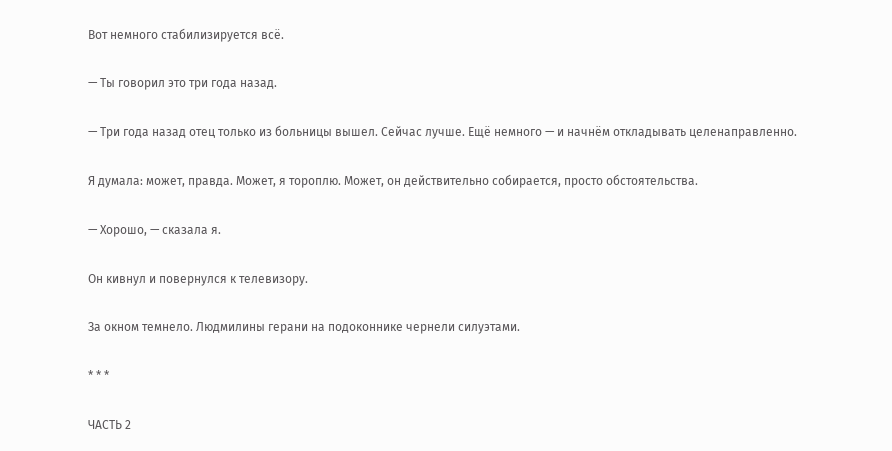Вот немного стабилизируется всё.

— Ты говорил это три года назад.

— Три года назад отец только из больницы вышел. Сейчас лучше. Ещё немного — и начнём откладывать целенаправленно.

Я думала: может, правда. Может, я тороплю. Может, он действительно собирается, просто обстоятельства.

— Хорошо, — сказала я.

Он кивнул и повернулся к телевизору.

За окном темнело. Людмилины герани на подоконнике чернели силуэтами.

* * *

ЧАСТЬ 2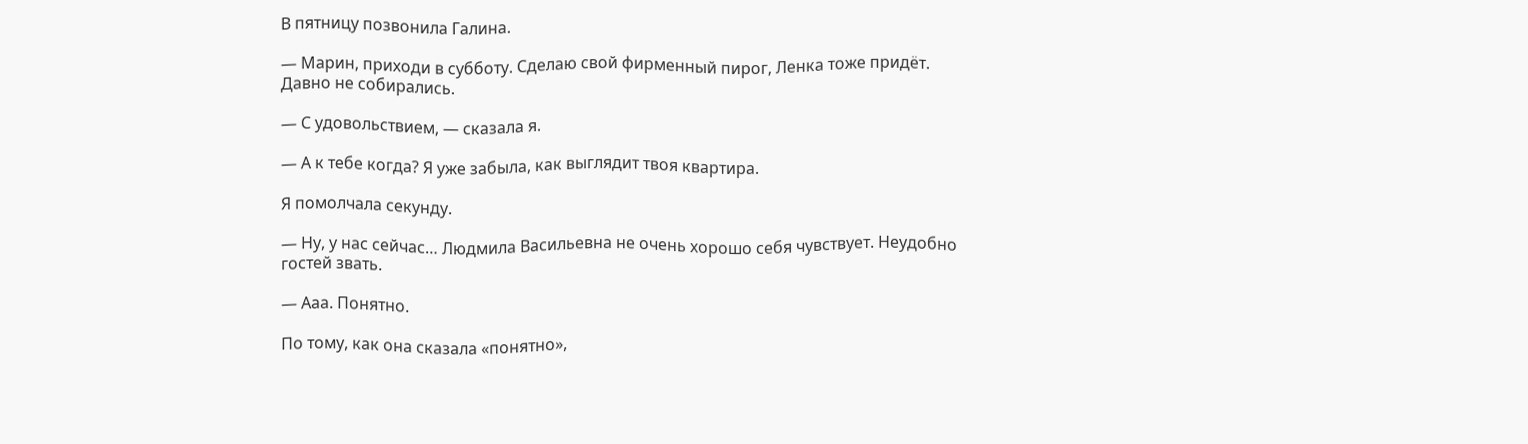В пятницу позвонила Галина.

— Марин, приходи в субботу. Сделаю свой фирменный пирог, Ленка тоже придёт. Давно не собирались.

— С удовольствием, — сказала я.

— А к тебе когда? Я уже забыла, как выглядит твоя квартира.

Я помолчала секунду.

— Ну, у нас сейчас… Людмила Васильевна не очень хорошо себя чувствует. Неудобно гостей звать.

— Ааа. Понятно.

По тому, как она сказала «понятно»,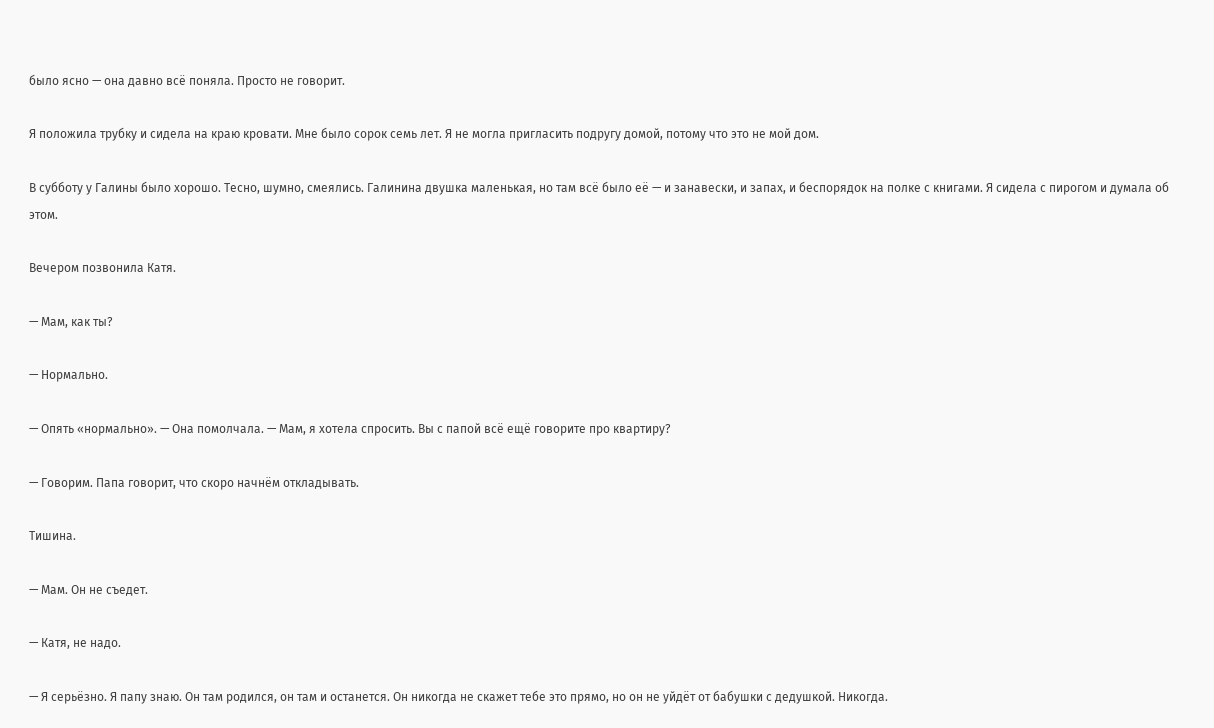было ясно — она давно всё поняла. Просто не говорит.

Я положила трубку и сидела на краю кровати. Мне было сорок семь лет. Я не могла пригласить подругу домой, потому что это не мой дом.

В субботу у Галины было хорошо. Тесно, шумно, смеялись. Галинина двушка маленькая, но там всё было её — и занавески, и запах, и беспорядок на полке с книгами. Я сидела с пирогом и думала об этом.

Вечером позвонила Катя.

— Мам, как ты?

— Нормально.

— Опять «нормально». — Она помолчала. — Мам, я хотела спросить. Вы с папой всё ещё говорите про квартиру?

— Говорим. Папа говорит, что скоро начнём откладывать.

Тишина.

— Мам. Он не съедет.

— Катя, не надо.

— Я серьёзно. Я папу знаю. Он там родился, он там и останется. Он никогда не скажет тебе это прямо, но он не уйдёт от бабушки с дедушкой. Никогда.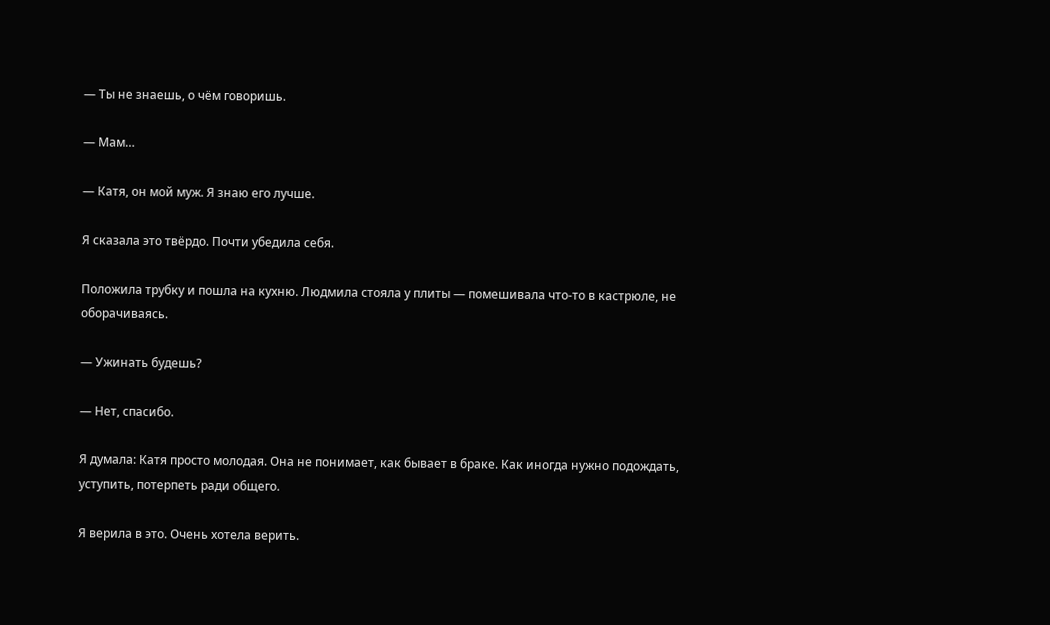— Ты не знаешь, о чём говоришь.

— Мам…

— Катя, он мой муж. Я знаю его лучше.

Я сказала это твёрдо. Почти убедила себя.

Положила трубку и пошла на кухню. Людмила стояла у плиты — помешивала что-то в кастрюле, не оборачиваясь.

— Ужинать будешь?

— Нет, спасибо.

Я думала: Катя просто молодая. Она не понимает, как бывает в браке. Как иногда нужно подождать, уступить, потерпеть ради общего.

Я верила в это. Очень хотела верить.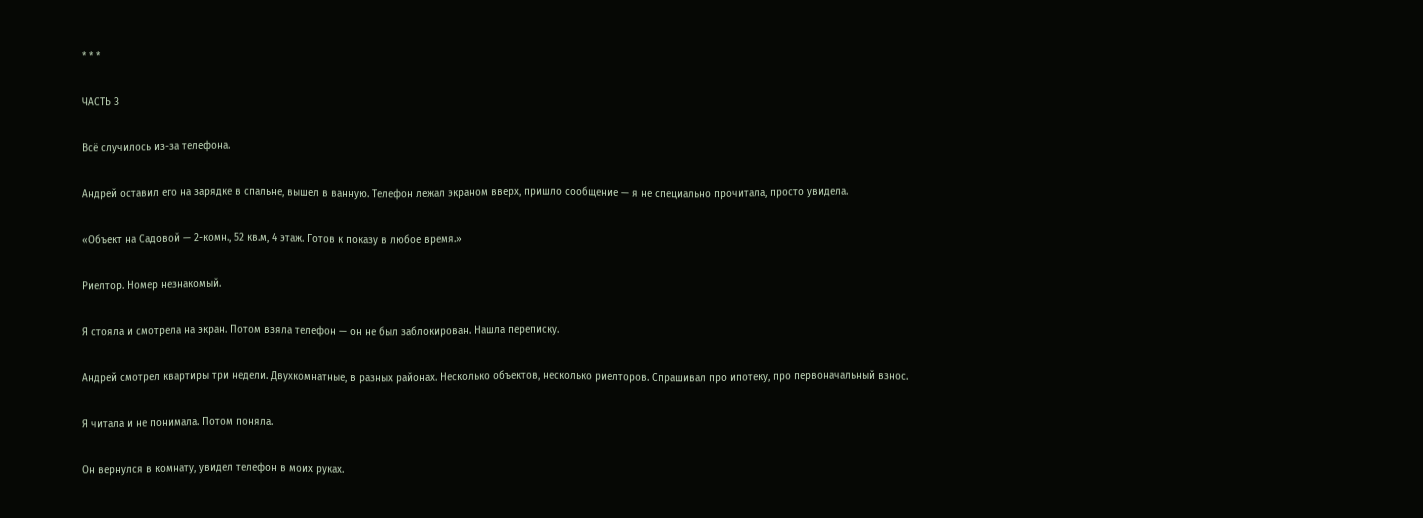* * *

ЧАСТЬ 3

Всё случилось из-за телефона.

Андрей оставил его на зарядке в спальне, вышел в ванную. Телефон лежал экраном вверх, пришло сообщение — я не специально прочитала, просто увидела.

«Объект на Садовой — 2-комн., 52 кв.м, 4 этаж. Готов к показу в любое время.»

Риелтор. Номер незнакомый.

Я стояла и смотрела на экран. Потом взяла телефон — он не был заблокирован. Нашла переписку.

Андрей смотрел квартиры три недели. Двухкомнатные, в разных районах. Несколько объектов, несколько риелторов. Спрашивал про ипотеку, про первоначальный взнос.

Я читала и не понимала. Потом поняла.

Он вернулся в комнату, увидел телефон в моих руках.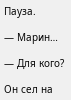Пауза.

— Марин…

— Для кого?

Он сел на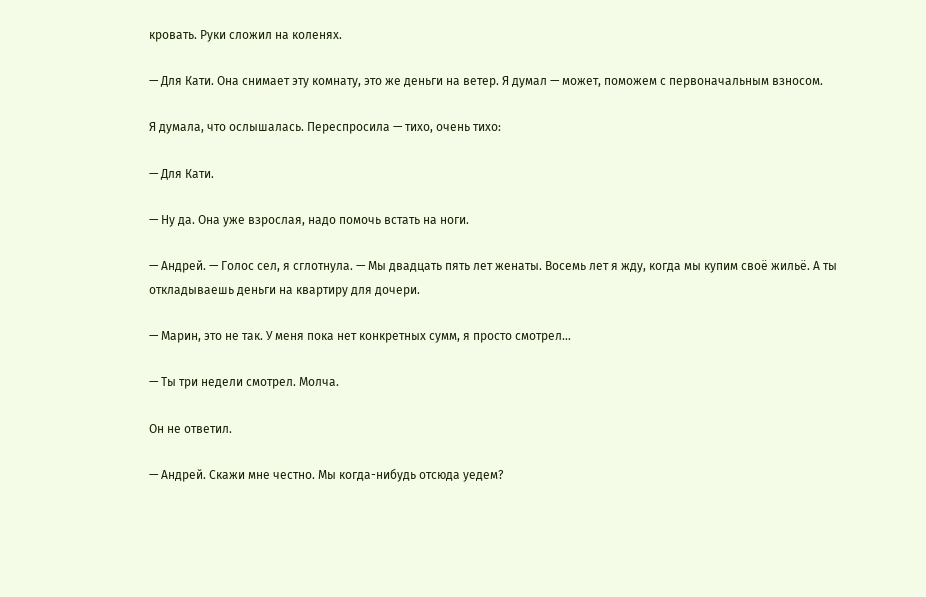кровать. Руки сложил на коленях.

— Для Кати. Она снимает эту комнату, это же деньги на ветер. Я думал — может, поможем с первоначальным взносом.

Я думала, что ослышалась. Переспросила — тихо, очень тихо:

— Для Кати.

— Ну да. Она уже взрослая, надо помочь встать на ноги.

— Андрей. — Голос сел, я сглотнула. — Мы двадцать пять лет женаты. Восемь лет я жду, когда мы купим своё жильё. А ты откладываешь деньги на квартиру для дочери.

— Марин, это не так. У меня пока нет конкретных сумм, я просто смотрел…

— Ты три недели смотрел. Молча.

Он не ответил.

— Андрей. Скажи мне честно. Мы когда-нибудь отсюда уедем?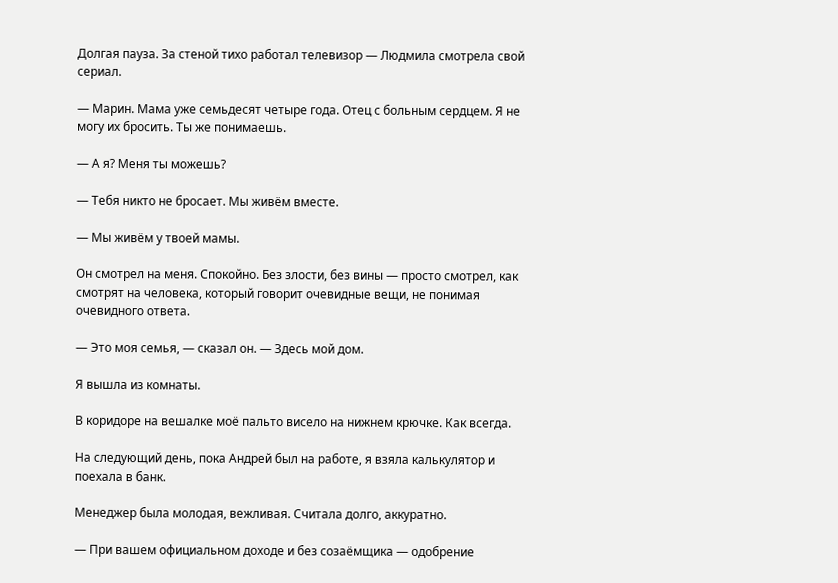Долгая пауза. За стеной тихо работал телевизор — Людмила смотрела свой сериал.

— Марин. Мама уже семьдесят четыре года. Отец с больным сердцем. Я не могу их бросить. Ты же понимаешь.

— А я? Меня ты можешь?

— Тебя никто не бросает. Мы живём вместе.

— Мы живём у твоей мамы.

Он смотрел на меня. Спокойно. Без злости, без вины — просто смотрел, как смотрят на человека, который говорит очевидные вещи, не понимая очевидного ответа.

— Это моя семья, — сказал он. — Здесь мой дом.

Я вышла из комнаты.

В коридоре на вешалке моё пальто висело на нижнем крючке. Как всегда.

На следующий день, пока Андрей был на работе, я взяла калькулятор и поехала в банк.

Менеджер была молодая, вежливая. Считала долго, аккуратно.

— При вашем официальном доходе и без созаёмщика — одобрение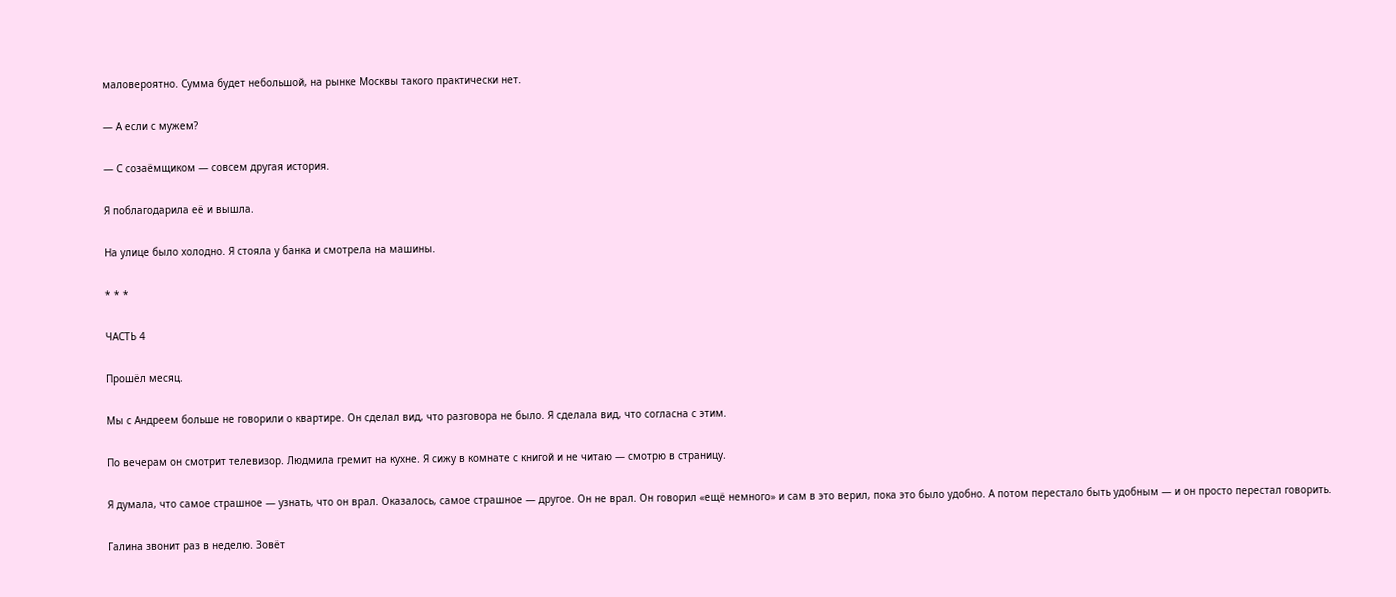маловероятно. Сумма будет небольшой, на рынке Москвы такого практически нет.

— А если с мужем?

— С созаёмщиком — совсем другая история.

Я поблагодарила её и вышла.

На улице было холодно. Я стояла у банка и смотрела на машины.

* * *

ЧАСТЬ 4

Прошёл месяц.

Мы с Андреем больше не говорили о квартире. Он сделал вид, что разговора не было. Я сделала вид, что согласна с этим.

По вечерам он смотрит телевизор. Людмила гремит на кухне. Я сижу в комнате с книгой и не читаю — смотрю в страницу.

Я думала, что самое страшное — узнать, что он врал. Оказалось, самое страшное — другое. Он не врал. Он говорил «ещё немного» и сам в это верил, пока это было удобно. А потом перестало быть удобным — и он просто перестал говорить.

Галина звонит раз в неделю. Зовёт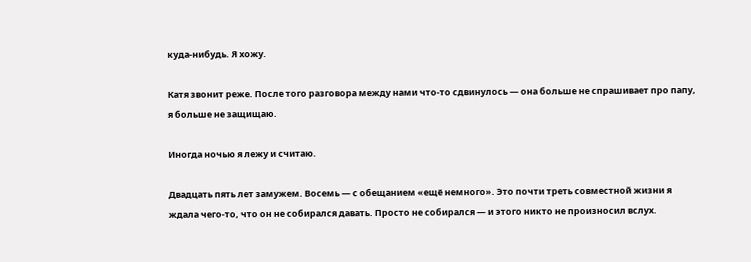куда-нибудь. Я хожу.

Катя звонит реже. После того разговора между нами что-то сдвинулось — она больше не спрашивает про папу, я больше не защищаю.

Иногда ночью я лежу и считаю.

Двадцать пять лет замужем. Восемь — с обещанием «ещё немного». Это почти треть совместной жизни я ждала чего-то, что он не собирался давать. Просто не собирался — и этого никто не произносил вслух.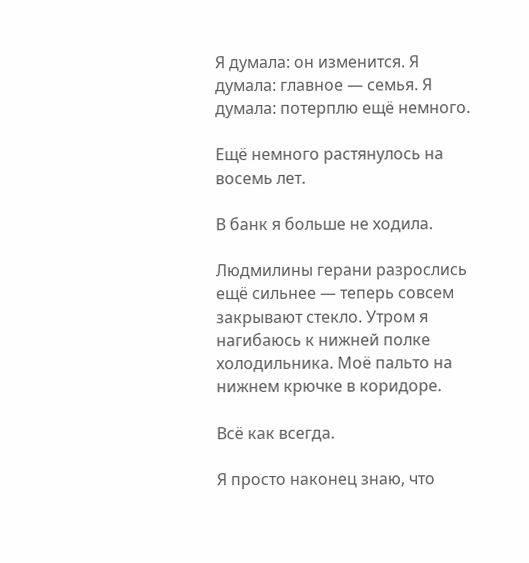Я думала: он изменится. Я думала: главное — семья. Я думала: потерплю ещё немного.

Ещё немного растянулось на восемь лет.

В банк я больше не ходила.

Людмилины герани разрослись ещё сильнее — теперь совсем закрывают стекло. Утром я нагибаюсь к нижней полке холодильника. Моё пальто на нижнем крючке в коридоре.

Всё как всегда.

Я просто наконец знаю, что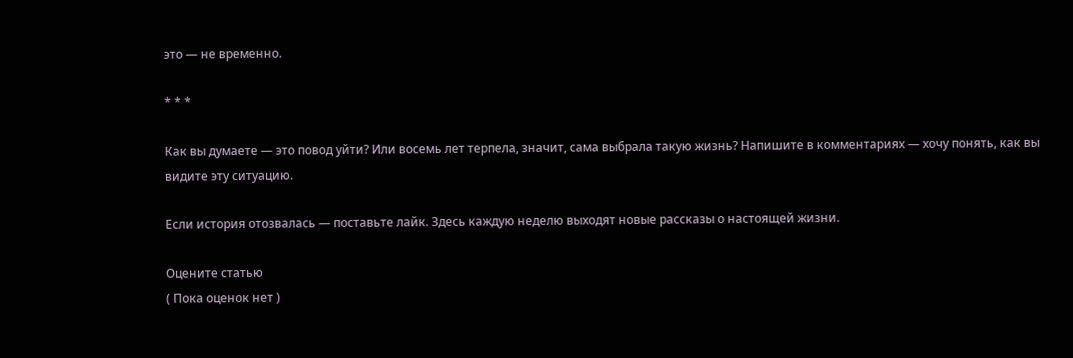это — не временно.

* * *

Как вы думаете — это повод уйти? Или восемь лет терпела, значит, сама выбрала такую жизнь? Напишите в комментариях — хочу понять, как вы видите эту ситуацию.

Если история отозвалась — поставьте лайк. Здесь каждую неделю выходят новые рассказы о настоящей жизни.

Оцените статью
( Пока оценок нет )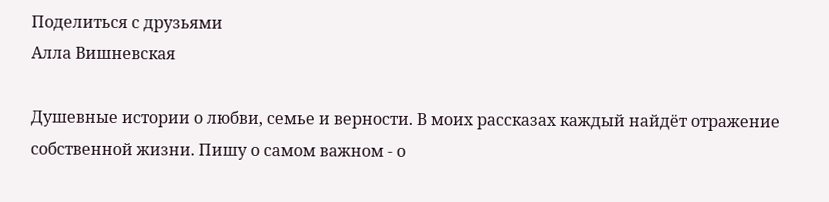Поделиться с друзьями
Алла Вишневская

Душевные истории о любви, семье и верности. В моих рассказах каждый найдёт отражение собственной жизни. Пишу о самом важном - о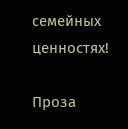семейных ценностях!

Проза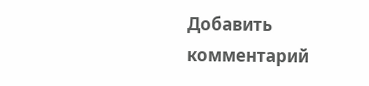Добавить комментарий